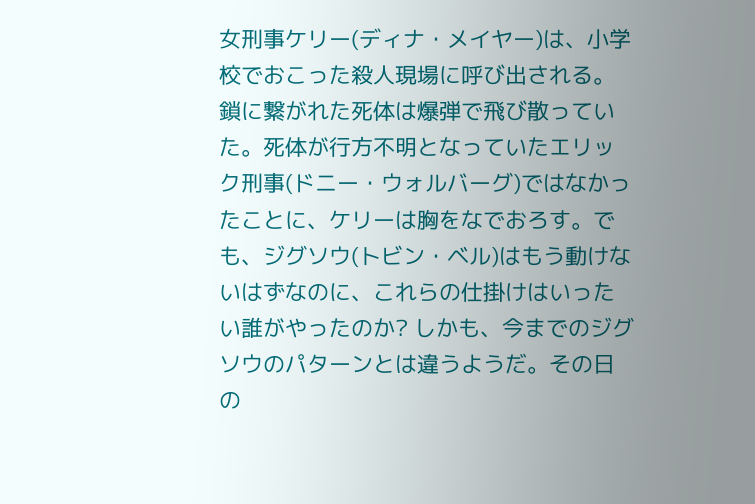女刑事ケリー(ディナ・メイヤー)は、小学校でおこった殺人現場に呼び出される。鎖に繋がれた死体は爆弾で飛び散っていた。死体が行方不明となっていたエリック刑事(ドニー・ウォルバーグ)ではなかったことに、ケリーは胸をなでおろす。でも、ジグソウ(トビン・ベル)はもう動けないはずなのに、これらの仕掛けはいったい誰がやったのか? しかも、今までのジグソウのパターンとは違うようだ。その日の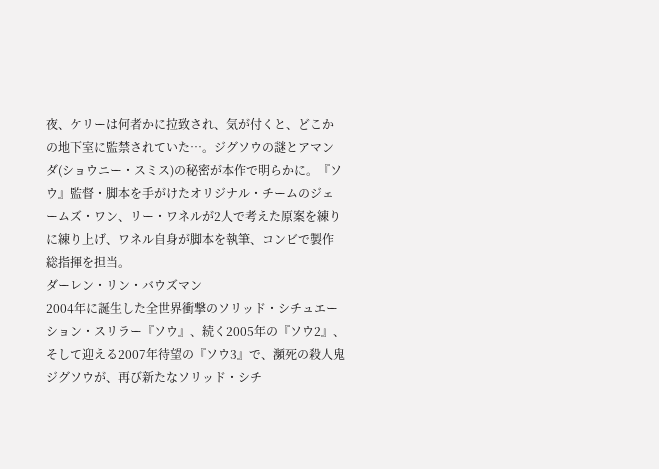夜、ケリーは何者かに拉致され、気が付くと、どこかの地下室に監禁されていた…。ジグソウの謎とアマンダ(ショウニー・スミス)の秘密が本作で明らかに。『ソウ』監督・脚本を手がけたオリジナル・チームのジェームズ・ワン、リー・ワネルが2人で考えた原案を練りに練り上げ、ワネル自身が脚本を執筆、コンビで製作総指揮を担当。
ダーレン・リン・バウズマン
2004年に誕生した全世界衝撃のソリッド・シチュエーション・スリラー『ソウ』、続く2005年の『ソウ2』、そして迎える2007年待望の『ソウ3』で、瀕死の殺人鬼ジグソウが、再び新たなソリッド・シチ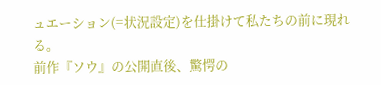ュエーション(=状況設定)を仕掛けて私たちの前に現れる。
前作『ソウ』の公開直後、驚愕の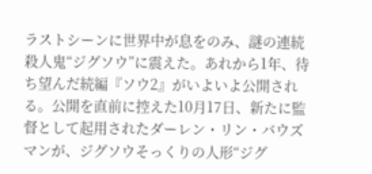ラストシーンに世界中が息をのみ、謎の連続殺人鬼“ジグソウ”に震えた。あれから1年、待ち望んだ続編『ソウ2』がいよいよ公開される。公開を直前に控えた10月17日、新たに監督として起用されたダーレン・リン・バウズマンが、ジグソウそっくりの人形“ジグ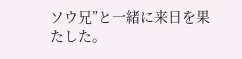ソウ兄”と一緒に来日を果たした。